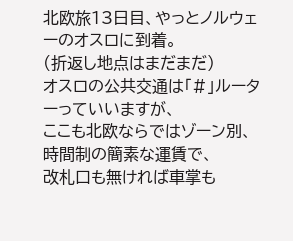北欧旅13日目、やっとノルウェーのオスロに到着。
(折返し地点はまだまだ)
オスロの公共交通は「#」ルーターっていいますが、
ここも北欧ならではゾーン別、時間制の簡素な運賃で、
改札口も無ければ車掌も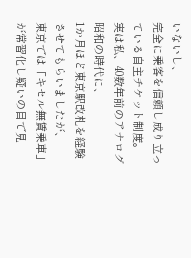いないし、
完全に乗客を信頼し成り立っている自主チケット制度。
実は私、40数年前のアナログ昭和の時代に、
1か月ほど東京駅改札を経験させてもらいましたが、
東京では「キセル無賃乗車」が常習化し疑いの目で見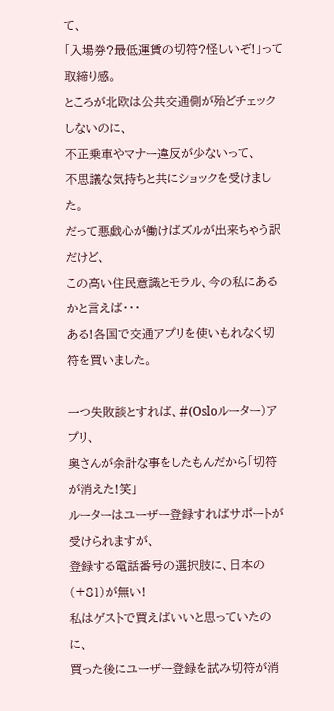て、
「入場券?最低運賃の切符?怪しいぞ!」って取締り感。
ところが北欧は公共交通側が殆どチェックしないのに、
不正乗車やマナー違反が少ないって、
不思議な気持ちと共にショックを受けました。
だって悪戯心が働けばズルが出来ちゃう訳だけど、
この高い住民意識とモラル、今の私にあるかと言えば・・・
ある!各国で交通アプリを使いもれなく切符を買いました。

一つ失敗談とすれば、#(Osloルーター)アプリ、
奥さんが余計な事をしたもんだから「切符が消えた!笑」
ルーターはユーザー登録すればサポートが受けられますが、
登録する電話番号の選択肢に、日本の(+81)が無い!
私はゲストで買えばいいと思っていたのに、
買った後にユーザー登録を試み切符が消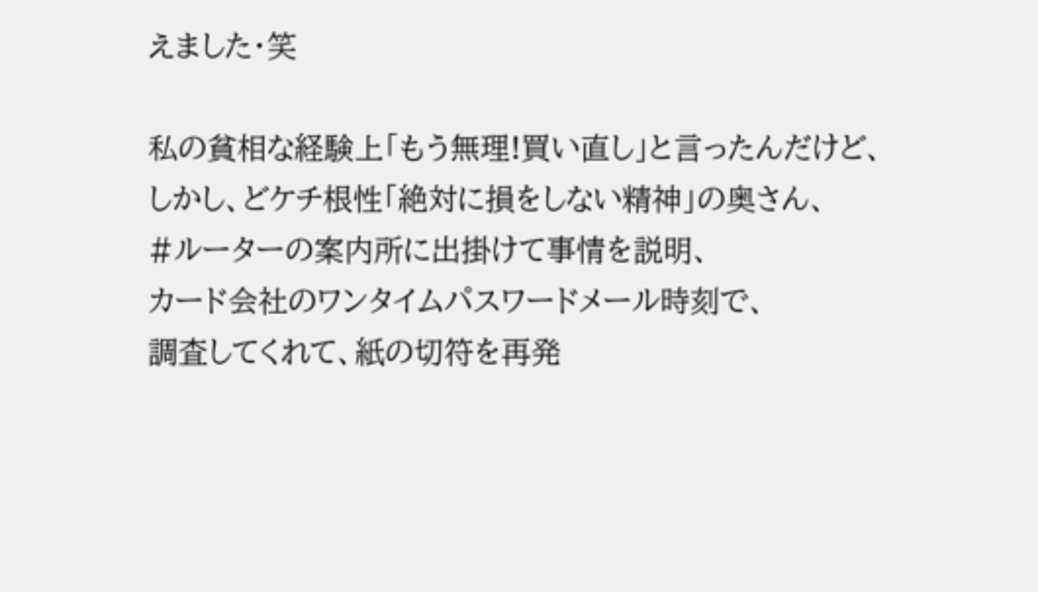えました・笑

私の貧相な経験上「もう無理!買い直し」と言ったんだけど、
しかし、どケチ根性「絶対に損をしない精神」の奥さん、
#ルーターの案内所に出掛けて事情を説明、
カード会社のワンタイムパスワードメール時刻で、
調査してくれて、紙の切符を再発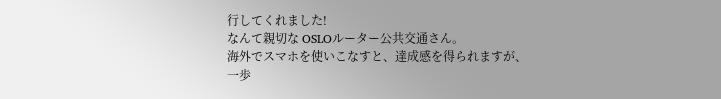行してくれました!
なんて親切な OSLOルーター公共交通さん。
海外でスマホを使いこなすと、達成感を得られますが、
一歩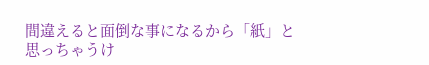間違えると面倒な事になるから「紙」と思っちゃうけ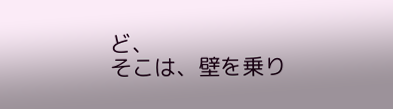ど、
そこは、壁を乗り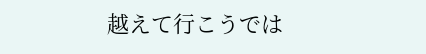越えて行こうでは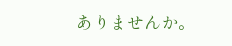ありませんか。